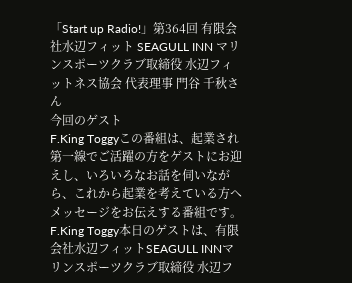「Start up Radio!」第364回 有限会社水辺フィット SEAGULL INN マリンスポーツクラブ取締役 水辺フィットネス協会 代表理事 門谷 千秋さん
今回のゲスト
F.King Toggyこの番組は、起業され第一線でご活躍の方をゲストにお迎えし、いろいろなお話を伺いながら、これから起業を考えている方へメッセージをお伝えする番組です。
F.King Toggy本日のゲストは、有限会社水辺フィットSEAGULL INNマリンスポーツクラブ取締役 水辺フ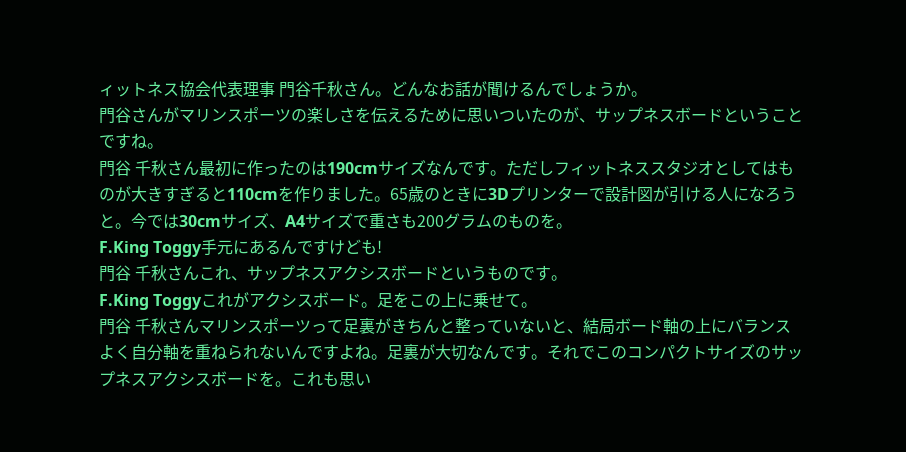ィットネス協会代表理事 門谷千秋さん。どんなお話が聞けるんでしょうか。
門谷さんがマリンスポーツの楽しさを伝えるために思いついたのが、サップネスボードということですね。
門谷 千秋さん最初に作ったのは190cmサイズなんです。ただしフィットネススタジオとしてはものが大きすぎると110cmを作りました。65歳のときに3Dプリンターで設計図が引ける人になろうと。今では30cmサイズ、A4サイズで重さも200グラムのものを。
F.King Toggy手元にあるんですけども!
門谷 千秋さんこれ、サップネスアクシスボードというものです。
F.King Toggyこれがアクシスボード。足をこの上に乗せて。
門谷 千秋さんマリンスポーツって足裏がきちんと整っていないと、結局ボード軸の上にバランスよく自分軸を重ねられないんですよね。足裏が大切なんです。それでこのコンパクトサイズのサップネスアクシスボードを。これも思い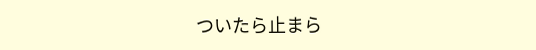ついたら止まら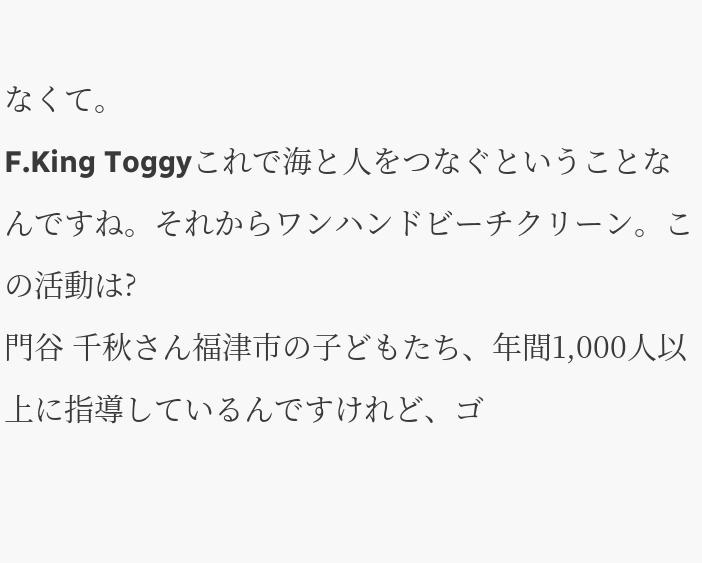なくて。
F.King Toggyこれで海と人をつなぐということなんですね。それからワンハンドビーチクリーン。この活動は?
門谷 千秋さん福津市の子どもたち、年間1,000人以上に指導しているんですけれど、ゴ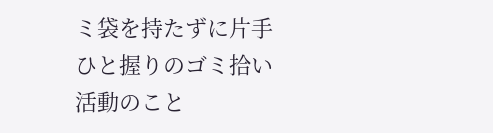ミ袋を持たずに片手ひと握りのゴミ拾い活動のこと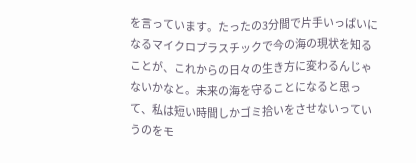を言っています。たったの3分間で片手いっぱいになるマイクロプラスチックで今の海の現状を知ることが、これからの日々の生き方に変わるんじゃないかなと。未来の海を守ることになると思って、私は短い時間しかゴミ拾いをさせないっていうのをモ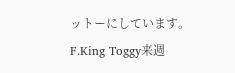ットーにしています。
F.King Toggy来週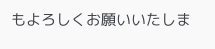もよろしくお願いいたしま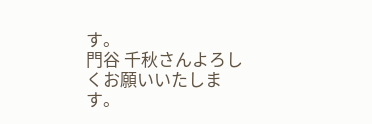す。
門谷 千秋さんよろしくお願いいたします。